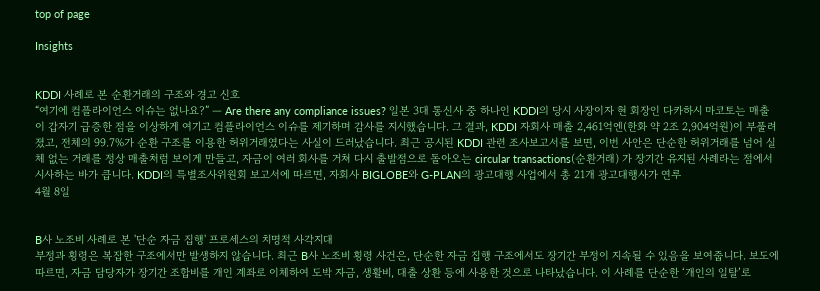top of page

Insights


KDDI 사례로 본 순환거래의 구조와 경고 신호
“여기에 컴플라이언스 이슈는 없나요?” — Are there any compliance issues? 일본 3대 통신사 중 하나인 KDDI의 당시 사장이자 현 회장인 다카하시 마코토는 매출이 갑자기 급증한 점을 이상하게 여기고 컴플라이언스 이슈를 제기하며 감사를 지시했습니다. 그 결과, KDDI 자회사 매출 2,461억엔(한화 약 2조 2,904억원)이 부풀려졌고, 전체의 99.7%가 순환 구조를 이용한 허위거래였다는 사실이 드러났습니다. 최근 공시된 KDDI 관련 조사보고서를 보면, 이번 사안은 단순한 허위거래를 넘어 실체 없는 거래를 정상 매출처럼 보이게 만들고, 자금이 여러 회사를 거쳐 다시 출발점으로 돌아오는 circular transactions(순환거래) 가 장기간 유지된 사례라는 점에서 시사하는 바가 큽니다. KDDI의 특별조사위원회 보고서에 따르면, 자회사 BIGLOBE와 G-PLAN의 광고대행 사업에서 총 21개 광고대행사가 연루
4월 8일


B사 노조비 사례로 본 '단순 자금 집행' 프로세스의 치명적 사각지대
부정과 횡령은 복잡한 구조에서만 발생하지 않습니다. 최근 B사 노조비 횡령 사건은, 단순한 자금 집행 구조에서도 장기간 부정이 지속될 수 있음을 보여줍니다. 보도에 따르면, 자금 담당자가 장기간 조합비를 개인 계좌로 이체하여 도박 자금, 생활비, 대출 상환 등에 사용한 것으로 나타났습니다. 이 사례를 단순한 ‘개인의 일탈’로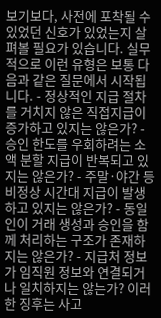보기보다, 사전에 포착될 수 있었던 신호가 있었는지 살펴볼 필요가 있습니다. 실무적으로 이런 유형은 보통 다음과 같은 질문에서 시작됩니다. - 정상적인 지급 절차를 거치지 않은 직접지급이 증가하고 있지는 않은가? - 승인 한도를 우회하려는 소액 분할 지급이 반복되고 있지는 않은가? - 주말·야간 등 비정상 시간대 지급이 발생하고 있지는 않은가? - 동일인이 거래 생성과 승인을 함께 처리하는 구조가 존재하지는 않은가? - 지급처 정보가 임직원 정보와 연결되거나 일치하지는 않는가? 이러한 징후는 사고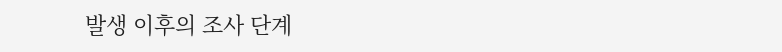발생 이후의 조사 단계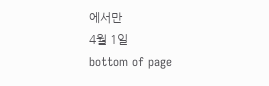에서만
4월 1일
bottom of page